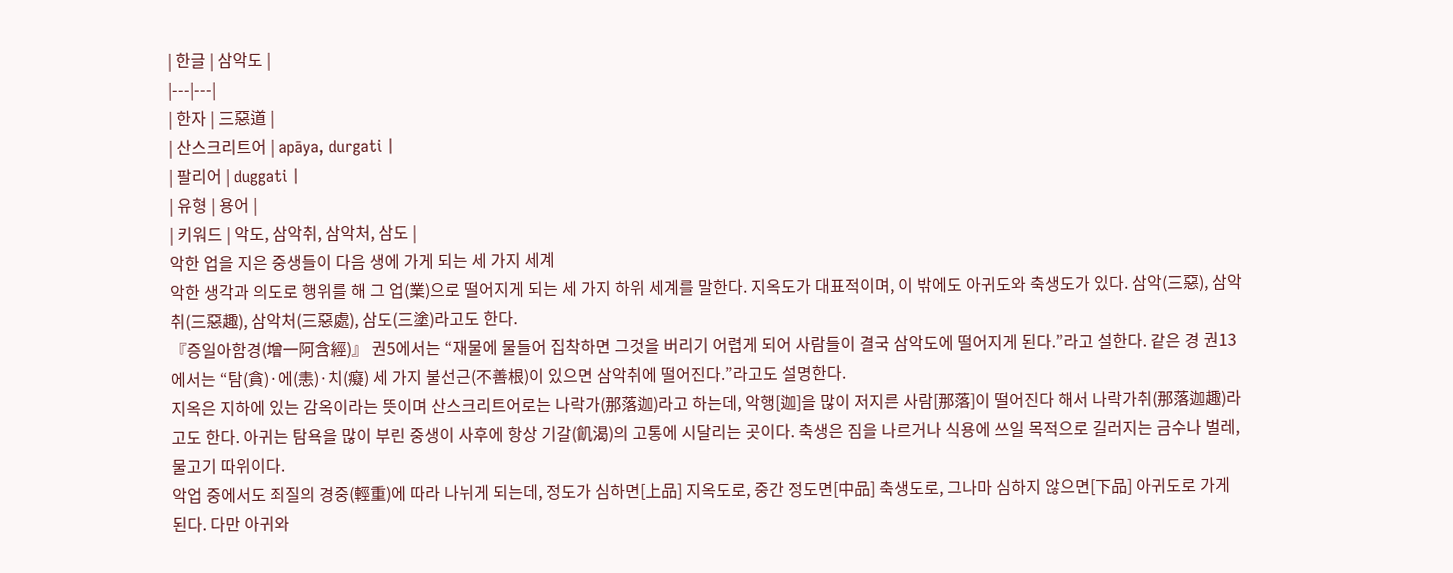| 한글 | 삼악도 |
|---|---|
| 한자 | 三惡道 |
| 산스크리트어 | apāya, durgati |
| 팔리어 | duggati |
| 유형 | 용어 |
| 키워드 | 악도, 삼악취, 삼악처, 삼도 |
악한 업을 지은 중생들이 다음 생에 가게 되는 세 가지 세계
악한 생각과 의도로 행위를 해 그 업(業)으로 떨어지게 되는 세 가지 하위 세계를 말한다. 지옥도가 대표적이며, 이 밖에도 아귀도와 축생도가 있다. 삼악(三惡), 삼악취(三惡趣), 삼악처(三惡處), 삼도(三塗)라고도 한다.
『증일아함경(增一阿含經)』 권5에서는 “재물에 물들어 집착하면 그것을 버리기 어렵게 되어 사람들이 결국 삼악도에 떨어지게 된다.”라고 설한다. 같은 경 권13에서는 “탐(貪)·에(恚)·치(癡) 세 가지 불선근(不善根)이 있으면 삼악취에 떨어진다.”라고도 설명한다.
지옥은 지하에 있는 감옥이라는 뜻이며 산스크리트어로는 나락가(那落迦)라고 하는데, 악행[迦]을 많이 저지른 사람[那落]이 떨어진다 해서 나락가취(那落迦趣)라고도 한다. 아귀는 탐욕을 많이 부린 중생이 사후에 항상 기갈(飢渴)의 고통에 시달리는 곳이다. 축생은 짐을 나르거나 식용에 쓰일 목적으로 길러지는 금수나 벌레, 물고기 따위이다.
악업 중에서도 죄질의 경중(輕重)에 따라 나뉘게 되는데, 정도가 심하면[上品] 지옥도로, 중간 정도면[中品] 축생도로, 그나마 심하지 않으면[下品] 아귀도로 가게 된다. 다만 아귀와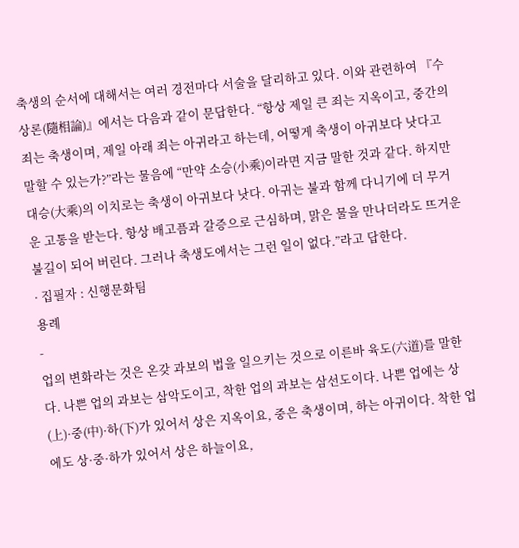축생의 순서에 대해서는 여러 경전마다 서술을 달리하고 있다. 이와 관련하여 『수상론(隨相論)』에서는 다음과 같이 문답한다. “항상 제일 큰 죄는 지옥이고, 중간의 죄는 축생이며, 제일 아래 죄는 아귀라고 하는데, 어떻게 축생이 아귀보다 낫다고 말할 수 있는가?”라는 물음에 “만약 소승(小乘)이라면 지금 말한 것과 같다. 하지만 대승(大乘)의 이치로는 축생이 아귀보다 낫다. 아귀는 불과 함께 다니기에 더 무거운 고통을 받는다. 항상 배고픔과 갈증으로 근심하며, 맑은 물을 만나더라도 뜨거운 불길이 되어 버린다. 그러나 축생도에서는 그런 일이 없다.”라고 답한다.
· 집필자 : 신행문화팀
용례
-
업의 변화라는 것은 온갖 과보의 법을 일으키는 것으로 이른바 육도(六道)를 말한다. 나쁜 업의 과보는 삼악도이고, 착한 업의 과보는 삼선도이다. 나쁜 업에는 상(上)·중(中)·하(下)가 있어서 상은 지옥이요, 중은 축생이며, 하는 아귀이다. 착한 업에도 상·중·하가 있어서 상은 하늘이요,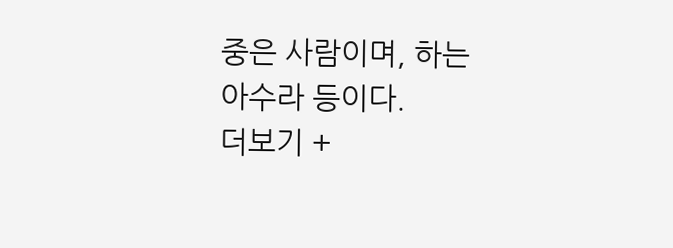중은 사람이며, 하는 아수라 등이다.
더보기 +